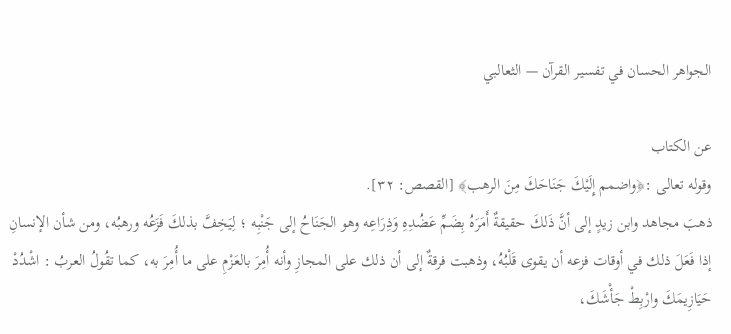الجواهر الحسان في تفسير القرآن — الثعالبي

عن الكتاب
وقوله تعالى :﴿واضمم إِلَيْكَ جَنَاحَكَ مِنَ الرهب﴾ [القصص: ٣٢].
ذهبَ مجاهد وابن زيدٍ إلى أنَّ ذَلكَ حقيقةٌ أَمَرَهُ بِضَمِّ عَضُدِهِ وَذِرَاعِه وهو الجَنَاحُ إلى جَنْبِه ؛ لِيَخِفَّ بذلكَ فَزَعُه ورهبُه، ومن شأن الإنسانِ إذا فَعَلَ ذلك في أوقات فزعه أن يقوى قَلْبُهُ، وذهبت فرقةٌ إلى أن ذلك على المجازِ وأنه أُمِرَ بالعَزْمِ على ما أُمِرَ به، كما تقُولُ العربُ : اشْدُدْ حَيَازِيمَكَ وارْبِطْ جَأْشَكَ،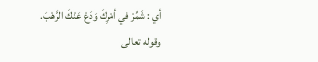أي : شَمِّرْ في أمْرِكَ وَدَعْ عَنْكَ الرَّهْبَ.
وقوله تعالى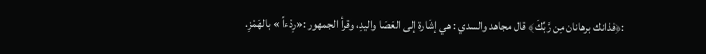:﴿فذانك برهانان مِن رَّبِّكَ﴾ قال مجاهد والسدي : هي إشَارة إلى العَصَا واليدِ، وقرأ الجمهور :«رِدْءاً » بالهَمْزِ.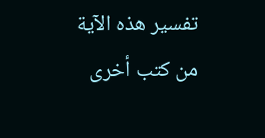تفسير هذه الآية من كتب أخرى